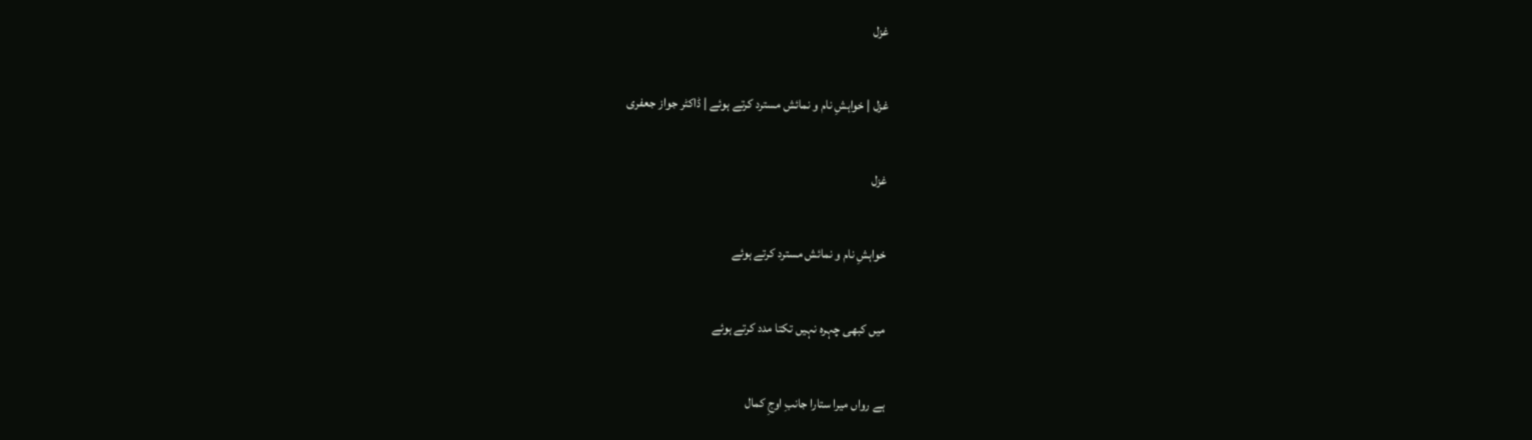غزل

غزل | خواہشِ نام و نمائش مسترد کرتے ہوئے | ڈاکٹر جواز جعفری

غزل

خواہشِ نام و نمائش مسترد کرتے ہوئے

میں کبھی چہرہ نہیں تکتا مدد کرتے ہوئے

ہے رواں میرا ستارا جانبِ اوجِ کمال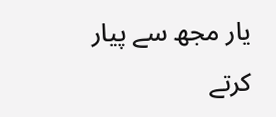یار مجھ سے پیار کرتے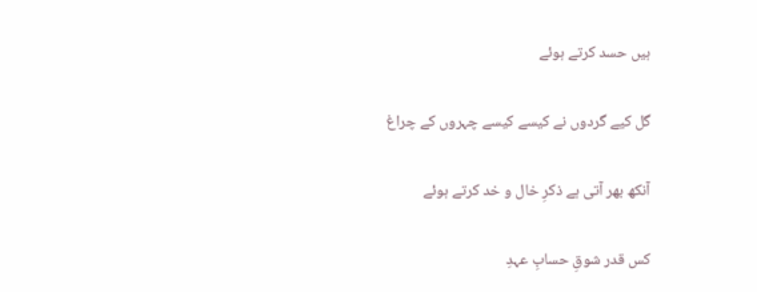ہیں حسد کرتے ہوئے

گل کیے گردوں نے کیسے کیسے چہروں کے چراغ

آنکھ بھر آتی ہے ذکرِ خال و خد کرتے ہوئے

کس قدر شوقِ حسابِ عہدِ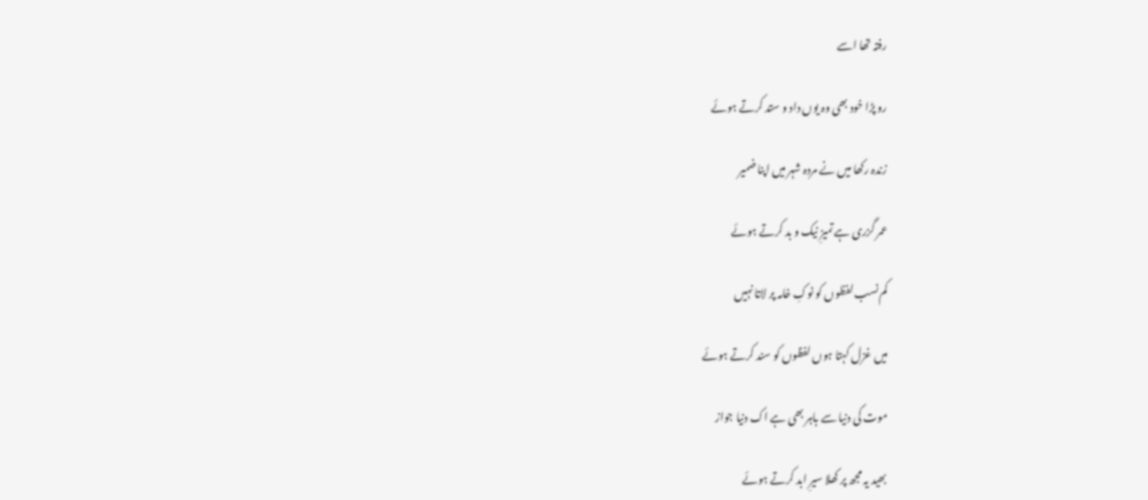رفتہ تھا اسے

رو پڑا خود بھی وہ یوں داد و ستد کرتے ہوئے

زندہ رکھا میں نے مردہ شہر میں اپنا ضمیر

عمر گزری ہے تمیزِ نیک و بد کرتے ہوئے

کم نسب لفظوں کو نوکِ خامہ پر لاتا نہیں

میں غزل کہتا ہوں لفظوں کو سند کرتے ہوئے

موت کی دنیا سے باہر بھی ہے اک دنیا جواز

بھید یہ مجھ پر کھلا سیرِ ابد کرتے ہوئے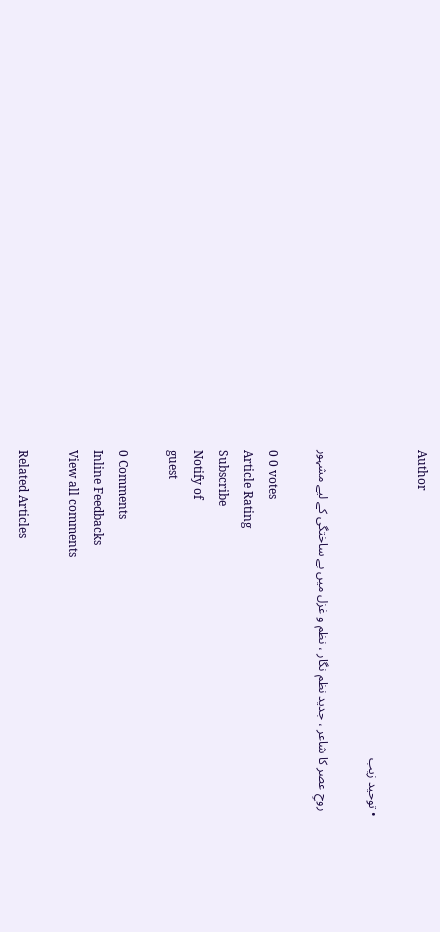Author

  • توحید زیب

    روحِ عصر کا شاعر ، جدید نظم نگار ، نظم و غزل میں بے ساختگی کے لیے مشہور

0 0 votes
Article Rating
Subscribe
Notify of
guest

0 Comments
Inline Feedbacks
View all comments

Related Articles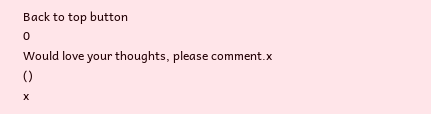Back to top button
0
Would love your thoughts, please comment.x
()
x